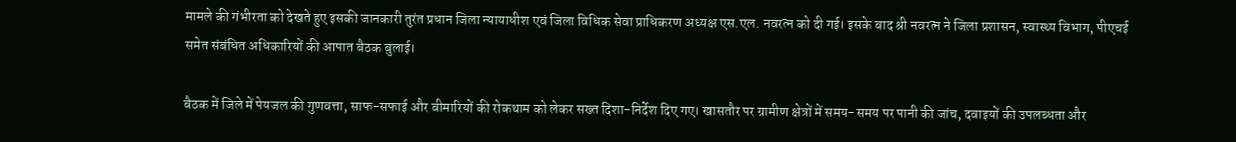मामले की गंभीरता को देखते हुए इसकी जानकारी तुरंत प्रधान जिला न्यायाधीश एवं जिला विधिक सेवा प्राधिकरण अध्यक्ष एस.एल. नवरत्न को दी गई। इसके बाद श्री नवरत्न ने जिला प्रशासन, स्वास्थ्य विभाग, पीएचई समेत संबंधित अधिकारियों की आपात बैठक बुलाई।

बैठक में जिले में पेयजल की गुणवत्ता, साफ-सफाई और बीमारियों की रोकथाम को लेकर सख्त दिशा-निर्देश दिए गए। खासतौर पर ग्रामीण क्षेत्रों में समय-समय पर पानी की जांच, दवाइयों की उपलब्धता और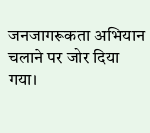जनजागरूकता अभियान चलाने पर जोर दिया गया।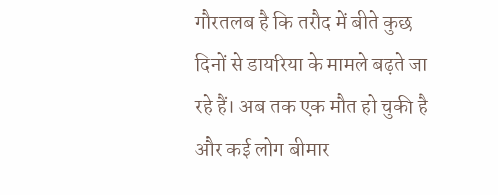गौरतलब है कि तरौद में बीते कुछ दिनों से डायरिया के मामले बढ़ते जा रहे हैं। अब तक एक मौत हो चुकी है और कई लोग बीमार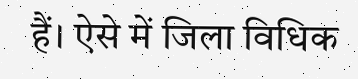हैं। ऐसे में जिला विधिक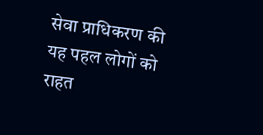सेवा प्राधिकरण की यह पहल लोगों को राहत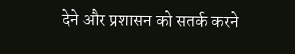देने और प्रशासन को सतर्क करने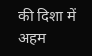की दिशा में अहम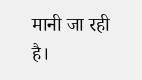मानी जा रही है।